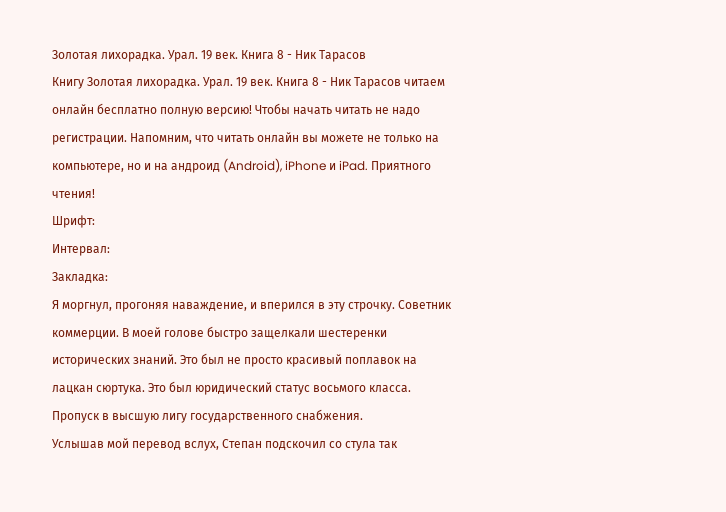Золотая лихорадка. Урал. 19 век. Книга 8 - Ник Тарасов
Книгу Золотая лихорадка. Урал. 19 век. Книга 8 - Ник Тарасов читаем онлайн бесплатно полную версию! Чтобы начать читать не надо регистрации. Напомним, что читать онлайн вы можете не только на компьютере, но и на андроид (Android), iPhone и iPad. Приятного чтения!
Шрифт:
Интервал:
Закладка:
Я моргнул, прогоняя наваждение, и вперился в эту строчку. Советник коммерции. В моей голове быстро защелкали шестеренки исторических знаний. Это был не просто красивый поплавок на лацкан сюртука. Это был юридический статус восьмого класса. Пропуск в высшую лигу государственного снабжения.
Услышав мой перевод вслух, Степан подскочил со стула так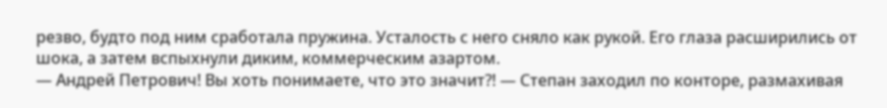резво, будто под ним сработала пружина. Усталость с него сняло как рукой. Его глаза расширились от шока, а затем вспыхнули диким, коммерческим азартом.
— Андрей Петрович! Вы хоть понимаете, что это значит⁈ — Степан заходил по конторе, размахивая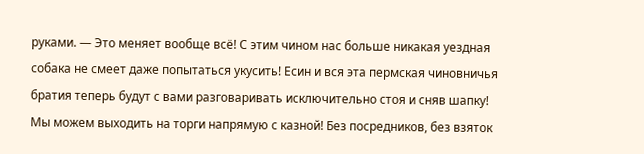руками. — Это меняет вообще всё! С этим чином нас больше никакая уездная собака не смеет даже попытаться укусить! Есин и вся эта пермская чиновничья братия теперь будут с вами разговаривать исключительно стоя и сняв шапку! Мы можем выходить на торги напрямую с казной! Без посредников, без взяток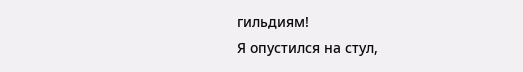гильдиям!
Я опустился на стул,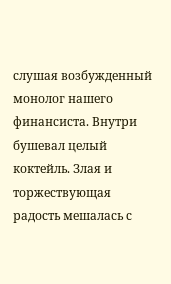слушая возбужденный монолог нашего финансиста. Внутри бушевал целый коктейль. Злая и торжествующая радость мешалась с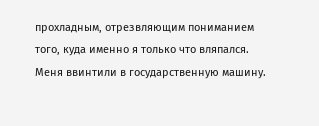прохладным, отрезвляющим пониманием того, куда именно я только что вляпался. Меня ввинтили в государственную машину.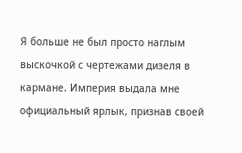Я больше не был просто наглым выскочкой с чертежами дизеля в кармане. Империя выдала мне официальный ярлык, признав своей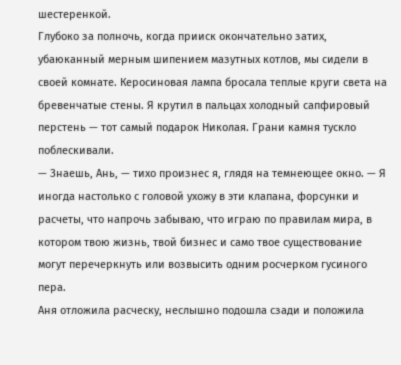шестеренкой.
Глубоко за полночь, когда прииск окончательно затих, убаюканный мерным шипением мазутных котлов, мы сидели в своей комнате. Керосиновая лампа бросала теплые круги света на бревенчатые стены. Я крутил в пальцах холодный сапфировый перстень — тот самый подарок Николая. Грани камня тускло поблескивали.
— Знаешь, Ань, — тихо произнес я, глядя на темнеющее окно. — Я иногда настолько с головой ухожу в эти клапана, форсунки и расчеты, что напрочь забываю, что играю по правилам мира, в котором твою жизнь, твой бизнес и само твое существование могут перечеркнуть или возвысить одним росчерком гусиного пера.
Аня отложила расческу, неслышно подошла сзади и положила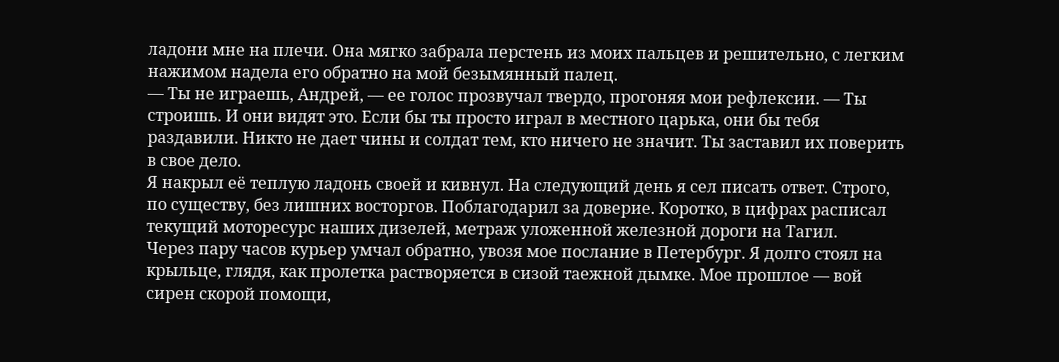ладони мне на плечи. Она мягко забрала перстень из моих пальцев и решительно, с легким нажимом надела его обратно на мой безымянный палец.
— Ты не играешь, Андрей, — ее голос прозвучал твердо, прогоняя мои рефлексии. — Ты строишь. И они видят это. Если бы ты просто играл в местного царька, они бы тебя раздавили. Никто не дает чины и солдат тем, кто ничего не значит. Ты заставил их поверить в свое дело.
Я накрыл её теплую ладонь своей и кивнул. На следующий день я сел писать ответ. Строго, по существу, без лишних восторгов. Поблагодарил за доверие. Коротко, в цифрах расписал текущий моторесурс наших дизелей, метраж уложенной железной дороги на Тагил.
Через пару часов курьер умчал обратно, увозя мое послание в Петербург. Я долго стоял на крыльце, глядя, как пролетка растворяется в сизой таежной дымке. Мое прошлое — вой сирен скорой помощи,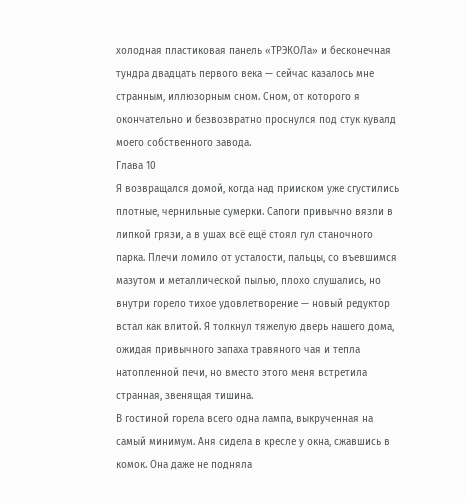холодная пластиковая панель «ТРЭКОЛа» и бесконечная тундра двадцать первого века — сейчас казалось мне странным, иллюзорным сном. Сном, от которого я окончательно и безвозвратно проснулся под стук кувалд моего собственного завода.
Глава 10
Я возвращался домой, когда над прииском уже сгустились плотные, чернильные сумерки. Сапоги привычно вязли в липкой грязи, а в ушах всё ещё стоял гул станочного парка. Плечи ломило от усталости, пальцы, со въевшимся мазутом и металлической пылью, плохо слушались, но внутри горело тихое удовлетворение — новый редуктор встал как влитой. Я толкнул тяжелую дверь нашего дома, ожидая привычного запаха травяного чая и тепла натопленной печи, но вместо этого меня встретила странная, звенящая тишина.
В гостиной горела всего одна лампа, выкрученная на самый минимум. Аня сидела в кресле у окна, сжавшись в комок. Она даже не подняла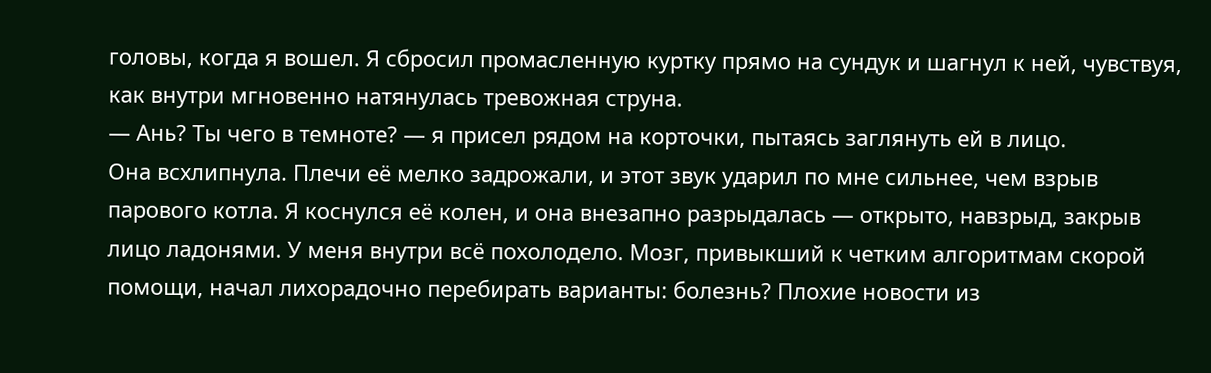головы, когда я вошел. Я сбросил промасленную куртку прямо на сундук и шагнул к ней, чувствуя, как внутри мгновенно натянулась тревожная струна.
— Ань? Ты чего в темноте? — я присел рядом на корточки, пытаясь заглянуть ей в лицо.
Она всхлипнула. Плечи её мелко задрожали, и этот звук ударил по мне сильнее, чем взрыв парового котла. Я коснулся её колен, и она внезапно разрыдалась — открыто, навзрыд, закрыв лицо ладонями. У меня внутри всё похолодело. Мозг, привыкший к четким алгоритмам скорой помощи, начал лихорадочно перебирать варианты: болезнь? Плохие новости из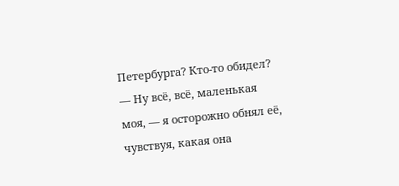Петербурга? Кто-то обидел?
— Ну всё, всё, маленькая моя, — я осторожно обнял её, чувствуя, какая она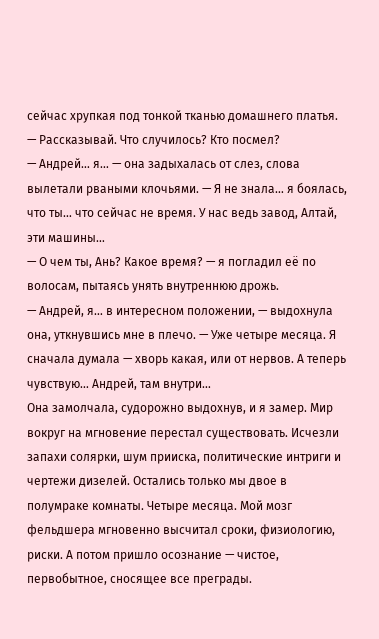сейчас хрупкая под тонкой тканью домашнего платья. — Рассказывай. Что случилось? Кто посмел?
— Андрей… я… — она задыхалась от слез, слова вылетали рваными клочьями. — Я не знала… я боялась, что ты… что сейчас не время. У нас ведь завод, Алтай, эти машины…
— О чем ты, Ань? Какое время? — я погладил её по волосам, пытаясь унять внутреннюю дрожь.
— Андрей, я… в интересном положении, — выдохнула она, уткнувшись мне в плечо. — Уже четыре месяца. Я сначала думала — хворь какая, или от нервов. А теперь чувствую… Андрей, там внутри…
Она замолчала, судорожно выдохнув, и я замер. Мир вокруг на мгновение перестал существовать. Исчезли запахи солярки, шум прииска, политические интриги и чертежи дизелей. Остались только мы двое в полумраке комнаты. Четыре месяца. Мой мозг фельдшера мгновенно высчитал сроки, физиологию, риски. А потом пришло осознание — чистое, первобытное, сносящее все преграды.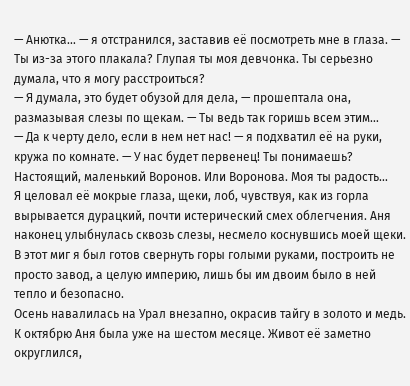— Анютка… — я отстранился, заставив её посмотреть мне в глаза. — Ты из-за этого плакала? Глупая ты моя девчонка. Ты серьезно думала, что я могу расстроиться?
— Я думала, это будет обузой для дела, — прошептала она, размазывая слезы по щекам. — Ты ведь так горишь всем этим…
— Да к черту дело, если в нем нет нас! — я подхватил её на руки, кружа по комнате. — У нас будет первенец! Ты понимаешь? Настоящий, маленький Воронов. Или Воронова. Моя ты радость…
Я целовал её мокрые глаза, щеки, лоб, чувствуя, как из горла вырывается дурацкий, почти истерический смех облегчения. Аня наконец улыбнулась сквозь слезы, несмело коснувшись моей щеки. В этот миг я был готов свернуть горы голыми руками, построить не просто завод, а целую империю, лишь бы им двоим было в ней тепло и безопасно.
Осень навалилась на Урал внезапно, окрасив тайгу в золото и медь. К октябрю Аня была уже на шестом месяце. Живот её заметно округлился,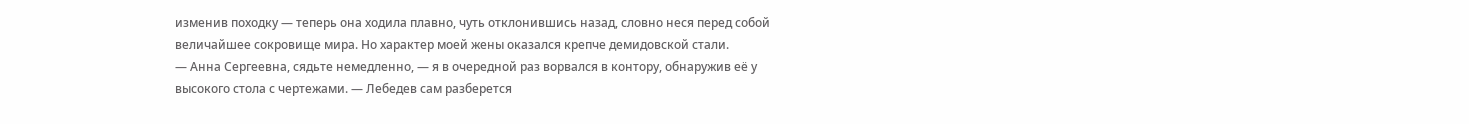изменив походку — теперь она ходила плавно, чуть отклонившись назад, словно неся перед собой величайшее сокровище мира. Но характер моей жены оказался крепче демидовской стали.
— Анна Сергеевна, сядьте немедленно, — я в очередной раз ворвался в контору, обнаружив её у высокого стола с чертежами. — Лебедев сам разберется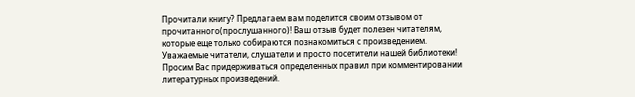Прочитали книгу? Предлагаем вам поделится своим отзывом от прочитанного(прослушанного)! Ваш отзыв будет полезен читателям, которые еще только собираются познакомиться с произведением.
Уважаемые читатели, слушатели и просто посетители нашей библиотеки! Просим Вас придерживаться определенных правил при комментировании литературных произведений.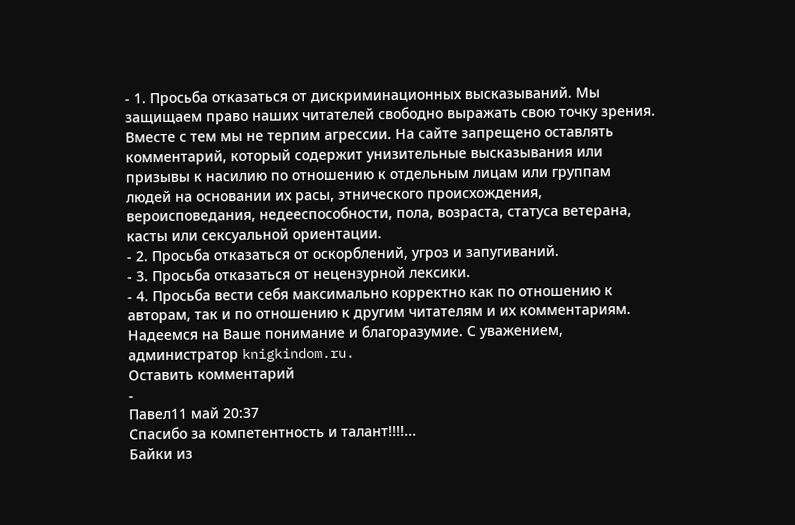- 1. Просьба отказаться от дискриминационных высказываний. Мы защищаем право наших читателей свободно выражать свою точку зрения. Вместе с тем мы не терпим агрессии. На сайте запрещено оставлять комментарий, который содержит унизительные высказывания или призывы к насилию по отношению к отдельным лицам или группам людей на основании их расы, этнического происхождения, вероисповедания, недееспособности, пола, возраста, статуса ветерана, касты или сексуальной ориентации.
- 2. Просьба отказаться от оскорблений, угроз и запугиваний.
- 3. Просьба отказаться от нецензурной лексики.
- 4. Просьба вести себя максимально корректно как по отношению к авторам, так и по отношению к другим читателям и их комментариям.
Надеемся на Ваше понимание и благоразумие. С уважением, администратор knigkindom.ru.
Оставить комментарий
-
Павел11 май 20:37
Спасибо за компетентность и талант!!!!...
Байки из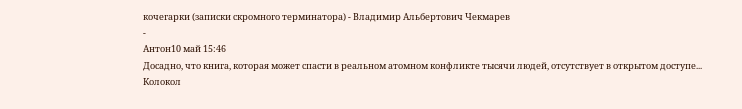кочегарки (записки скромного терминатора) - Владимир Альбертович Чекмарев
-
Антон10 май 15:46
Досадно, что книга, которая может спасти в реальном атомном конфликте тысячи людей, отсутствует в открытом доступе...
Колокол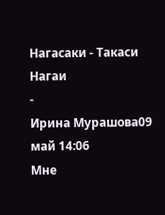Нагасаки - Такаси Нагаи
-
Ирина Мурашова09 май 14:06
Мне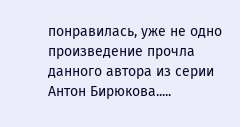понравилась, уже не одно произведение прочла данного автора из серии Антон Бирюкова.....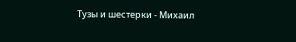Тузы и шестерки - Михаил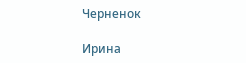Черненок

Ирина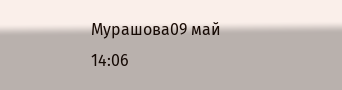Мурашова09 май 14:06